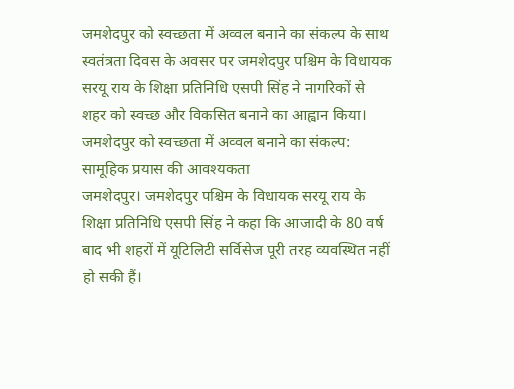जमशेदपुर को स्वच्छता में अव्वल बनाने का संकल्प के साथ स्वतंत्रता दिवस के अवसर पर जमशेदपुर पश्चिम के विधायक सरयू राय के शिक्षा प्रतिनिधि एसपी सिंह ने नागरिकों से शहर को स्वच्छ और विकसित बनाने का आह्वान किया।
जमशेदपुर को स्वच्छता में अव्वल बनाने का संकल्प: सामूहिक प्रयास की आवश्यकता
जमशेदपुर। जमशेदपुर पश्चिम के विधायक सरयू राय के शिक्षा प्रतिनिधि एसपी सिंह ने कहा कि आजादी के 80 वर्ष बाद भी शहरों में यूटिलिटी सर्विसेज पूरी तरह व्यवस्थित नहीं हो सकी हैं।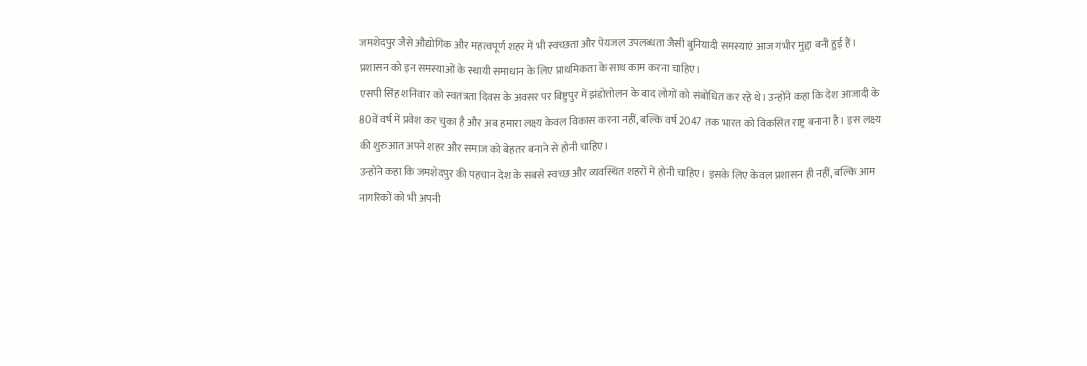जमशेदपुर जैसे औद्योगिक और महत्वपूर्ण शहर में भी स्वच्छता और पेयजल उपलब्धता जैसी बुनियादी समस्याएं आज गंभीर मुद्दा बनी हुई हैं। प्रशासन को इन समस्याओं के स्थायी समाधान के लिए प्राथमिकता के साथ काम करना चाहिए।
एसपी सिंह शनिवार को स्वतंत्रता दिवस के अवसर पर बिष्टुपुर में झंडोत्तोलन के बाद लोगों को संबोधित कर रहे थे। उन्होंने कहा कि देश आजादी के 80वें वर्ष में प्रवेश कर चुका है और अब हमारा लक्ष्य केवल विकास करना नहीं, बल्कि वर्ष 2047 तक भारत को विकसित राष्ट्र बनाना है। इस लक्ष्य की शुरुआत अपने शहर और समाज को बेहतर बनाने से होनी चाहिए।
उन्होंने कहा कि जमशेदपुर की पहचान देश के सबसे स्वच्छ और व्यवस्थित शहरों में होनी चाहिए। इसके लिए केवल प्रशासन ही नहीं, बल्कि आम नागरिकों को भी अपनी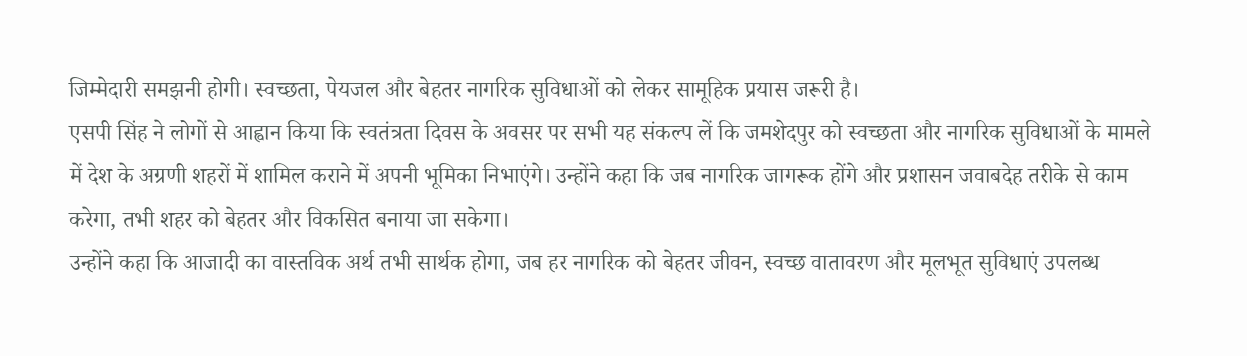जिम्मेदारी समझनी होगी। स्वच्छता, पेयजल और बेहतर नागरिक सुविधाओं को लेकर सामूहिक प्रयास जरूरी है।
एसपी सिंह ने लोगों से आह्वान किया कि स्वतंत्रता दिवस के अवसर पर सभी यह संकल्प लें कि जमशेदपुर को स्वच्छता और नागरिक सुविधाओं के मामले में देश के अग्रणी शहरों में शामिल कराने में अपनी भूमिका निभाएंगे। उन्होंने कहा कि जब नागरिक जागरूक होंगे और प्रशासन जवाबदेह तरीके से काम करेगा, तभी शहर को बेहतर और विकसित बनाया जा सकेगा।
उन्होंने कहा कि आजादी का वास्तविक अर्थ तभी सार्थक होगा, जब हर नागरिक को बेहतर जीवन, स्वच्छ वातावरण और मूलभूत सुविधाएं उपलब्ध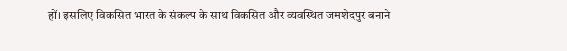हों। इसलिए विकसित भारत के संकल्प के साथ विकसित और व्यवस्थित जमशेदपुर बनाने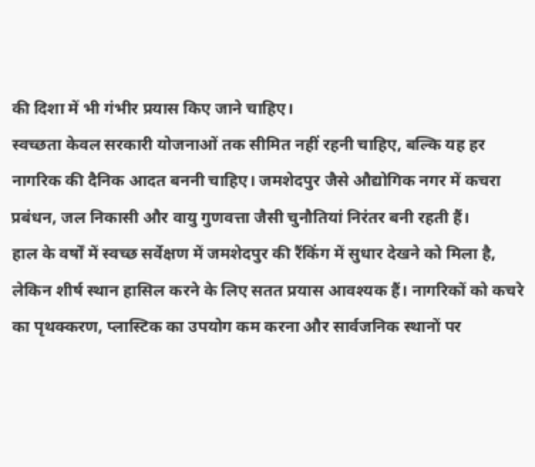की दिशा में भी गंभीर प्रयास किए जाने चाहिए।
स्वच्छता केवल सरकारी योजनाओं तक सीमित नहीं रहनी चाहिए, बल्कि यह हर नागरिक की दैनिक आदत बननी चाहिए। जमशेदपुर जैसे औद्योगिक नगर में कचरा प्रबंधन, जल निकासी और वायु गुणवत्ता जैसी चुनौतियां निरंतर बनी रहती हैं।
हाल के वर्षों में स्वच्छ सर्वेक्षण में जमशेदपुर की रैंकिंग में सुधार देखने को मिला है, लेकिन शीर्ष स्थान हासिल करने के लिए सतत प्रयास आवश्यक हैं। नागरिकों को कचरे का पृथक्करण, प्लास्टिक का उपयोग कम करना और सार्वजनिक स्थानों पर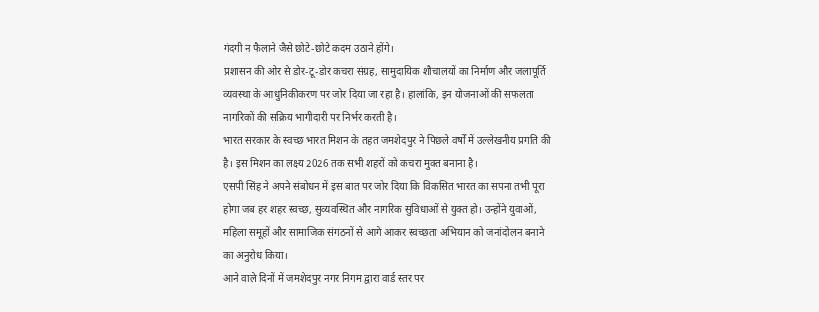गंदगी न फैलाने जैसे छोटे-छोटे कदम उठाने होंगे।
प्रशासन की ओर से डोर-टू-डोर कचरा संग्रह, सामुदायिक शौचालयों का निर्माण और जलापूर्ति व्यवस्था के आधुनिकीकरण पर जोर दिया जा रहा है। हालांकि, इन योजनाओं की सफलता नागरिकों की सक्रिय भागीदारी पर निर्भर करती है।
भारत सरकार के स्वच्छ भारत मिशन के तहत जमशेदपुर ने पिछले वर्षों में उल्लेखनीय प्रगति की है। इस मिशन का लक्ष्य 2026 तक सभी शहरों को कचरा मुक्त बनाना है।
एसपी सिंह ने अपने संबोधन में इस बात पर जोर दिया कि विकसित भारत का सपना तभी पूरा होगा जब हर शहर स्वच्छ, सुव्यवस्थित और नागरिक सुविधाओं से युक्त हो। उन्होंने युवाओं, महिला समूहों और सामाजिक संगठनों से आगे आकर स्वच्छता अभियान को जनांदोलन बनाने का अनुरोध किया।
आने वाले दिनों में जमशेदपुर नगर निगम द्वारा वार्ड स्तर पर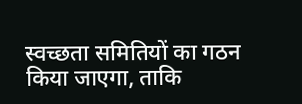स्वच्छता समितियों का गठन किया जाएगा, ताकि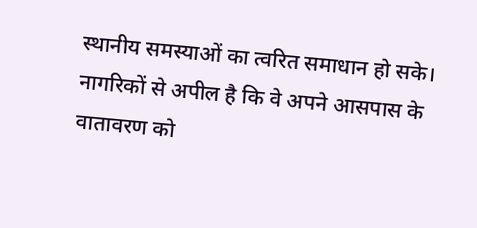स्थानीय समस्याओं का त्वरित समाधान हो सके। नागरिकों से अपील है कि वे अपने आसपास के वातावरण को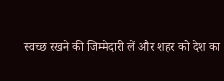स्वच्छ रखने की जिम्मेदारी लें और शहर को देश का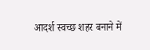आदर्श स्वच्छ शहर बनाने में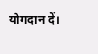योगदान दें।